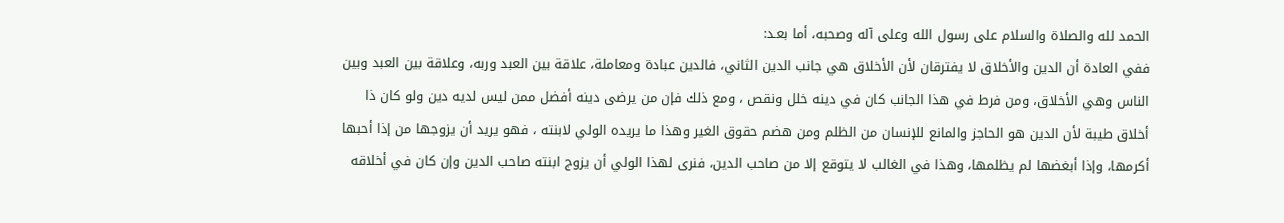الحمد لله والصلاة والسلام على رسول الله وعلى آله وصحبه، أما بعـد:
ففي العادة أن الدين والأخلاق لا يفترقان لأن الأخلاق هي جانب الدين الثاني، فالدين عبادة ومعاملة، علاقة بين العبد وربه، وعلاقة بين العبد وبين الناس وهي الأخلاق، ومن فرط في هذا الجانب كان في دينه خلل ونقص ، ومع ذلك فإن من يرضى دينه أفضل ممن ليس لديه دين ولو كان ذا أخلاق طيبة لأن الدين هو الحاجز والمانع للإنسان من الظلم ومن هضم حقوق الغير وهذا ما يريده الولي لابنته ، فهو يريد أن يزوجها من إذا أحبها أكرمها، وإذا أبغضها لم يظلمها، وهذا في الغالب لا يتوقع إلا من صاحب الدين، فنرى لهذا الولي أن يزوج ابنته صاحب الدين وإن كان في أخلاقه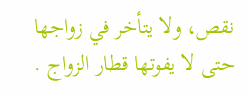نقص، ولا يتأخر في زواجها حتى لا يفوتها قطار الزواج .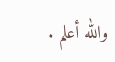والله أعلم .